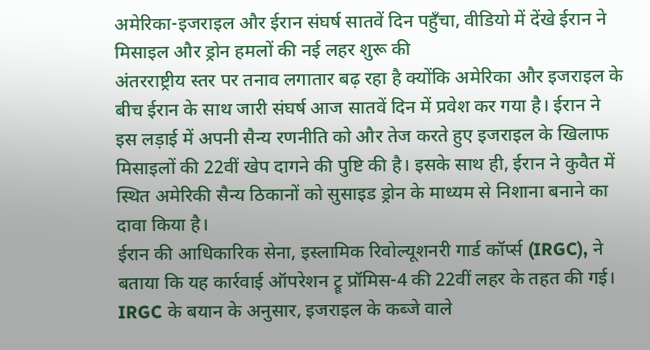अमेरिका-इजराइल और ईरान संघर्ष सातवें दिन पहुँचा, वीडियो में देंखे ईरान ने मिसाइल और ड्रोन हमलों की नई लहर शुरू की
अंतरराष्ट्रीय स्तर पर तनाव लगातार बढ़ रहा है क्योंकि अमेरिका और इजराइल के बीच ईरान के साथ जारी संघर्ष आज सातवें दिन में प्रवेश कर गया है। ईरान ने इस लड़ाई में अपनी सैन्य रणनीति को और तेज करते हुए इजराइल के खिलाफ मिसाइलों की 22वीं खेप दागने की पुष्टि की है। इसके साथ ही, ईरान ने कुवैत में स्थित अमेरिकी सैन्य ठिकानों को सुसाइड ड्रोन के माध्यम से निशाना बनाने का दावा किया है।
ईरान की आधिकारिक सेना, इस्लामिक रिवोल्यूशनरी गार्ड कॉर्प्स (IRGC), ने बताया कि यह कार्रवाई ऑपरेशन ट्रू प्रॉमिस-4 की 22वीं लहर के तहत की गई। IRGC के बयान के अनुसार, इजराइल के कब्जे वाले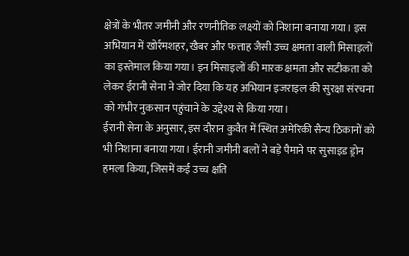क्षेत्रों के भीतर जमीनी और रणनीतिक लक्ष्यों को निशाना बनाया गया। इस अभियान में खोर्रमशहर, खैबर और फत्ताह जैसी उच्च क्षमता वाली मिसाइलों का इस्तेमाल किया गया। इन मिसाइलों की मारक क्षमता और सटीकता को लेकर ईरानी सेना ने जोर दिया कि यह अभियान इजराइल की सुरक्षा संरचना को गंभीर नुकसान पहुंचाने के उद्देश्य से किया गया।
ईरानी सेना के अनुसार, इस दौरान कुवैत में स्थित अमेरिकी सैन्य ठिकानों को भी निशाना बनाया गया। ईरानी जमीनी बलों ने बड़े पैमाने पर सुसाइड ड्रोन हमला किया, जिसमें कई उच्च क्षति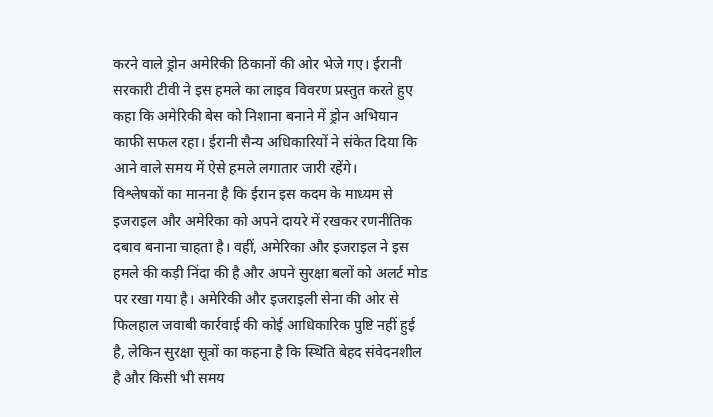करने वाले ड्रोन अमेरिकी ठिकानों की ओर भेजे गए। ईरानी सरकारी टीवी ने इस हमले का लाइव विवरण प्रस्तुत करते हुए कहा कि अमेरिकी बेस को निशाना बनाने में ड्रोन अभियान काफी सफल रहा। ईरानी सैन्य अधिकारियों ने संकेत दिया कि आने वाले समय में ऐसे हमले लगातार जारी रहेंगे।
विश्लेषकों का मानना है कि ईरान इस कदम के माध्यम से इजराइल और अमेरिका को अपने दायरे में रखकर रणनीतिक दबाव बनाना चाहता है। वहीं, अमेरिका और इजराइल ने इस हमले की कड़ी निंदा की है और अपने सुरक्षा बलों को अलर्ट मोड पर रखा गया है। अमेरिकी और इजराइली सेना की ओर से फिलहाल जवाबी कार्रवाई की कोई आधिकारिक पुष्टि नहीं हुई है, लेकिन सुरक्षा सूत्रों का कहना है कि स्थिति बेहद संवेदनशील है और किसी भी समय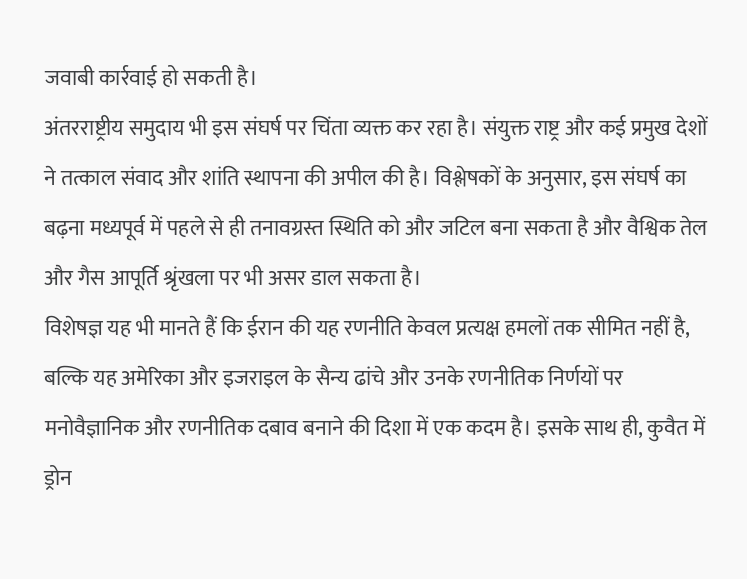जवाबी कार्रवाई हो सकती है।
अंतरराष्ट्रीय समुदाय भी इस संघर्ष पर चिंता व्यक्त कर रहा है। संयुक्त राष्ट्र और कई प्रमुख देशों ने तत्काल संवाद और शांति स्थापना की अपील की है। विश्लेषकों के अनुसार, इस संघर्ष का बढ़ना मध्यपूर्व में पहले से ही तनावग्रस्त स्थिति को और जटिल बना सकता है और वैश्विक तेल और गैस आपूर्ति श्रृंखला पर भी असर डाल सकता है।
विशेषज्ञ यह भी मानते हैं कि ईरान की यह रणनीति केवल प्रत्यक्ष हमलों तक सीमित नहीं है, बल्कि यह अमेरिका और इजराइल के सैन्य ढांचे और उनके रणनीतिक निर्णयों पर मनोवैज्ञानिक और रणनीतिक दबाव बनाने की दिशा में एक कदम है। इसके साथ ही, कुवैत में ड्रोन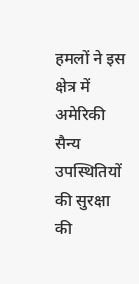हमलों ने इस क्षेत्र में अमेरिकी सैन्य उपस्थितियों की सुरक्षा की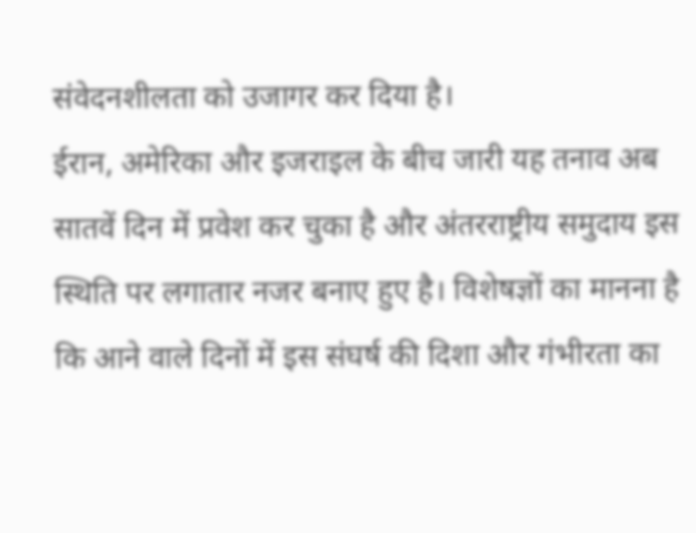संवेदनशीलता को उजागर कर दिया है।
ईरान, अमेरिका और इजराइल के बीच जारी यह तनाव अब सातवें दिन में प्रवेश कर चुका है और अंतरराष्ट्रीय समुदाय इस स्थिति पर लगातार नजर बनाए हुए है। विशेषज्ञों का मानना है कि आने वाले दिनों में इस संघर्ष की दिशा और गंभीरता का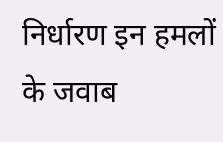निर्धारण इन हमलों के जवाब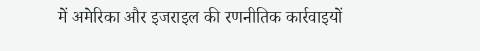में अमेरिका और इजराइल की रणनीतिक कार्रवाइयों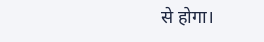से होगा।